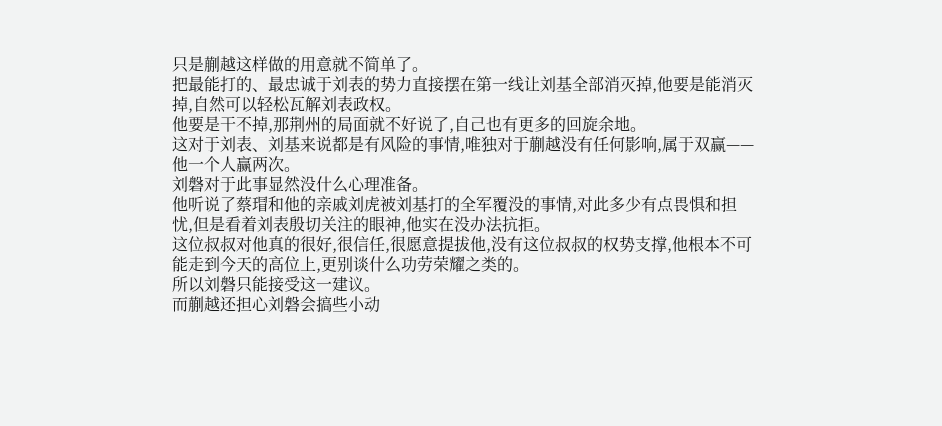只是蒯越这样做的用意就不简单了。
把最能打的、最忠诚于刘表的势力直接摆在第一线让刘基全部消灭掉,他要是能消灭掉,自然可以轻松瓦解刘表政权。
他要是干不掉,那荆州的局面就不好说了,自己也有更多的回旋余地。
这对于刘表、刘基来说都是有风险的事情,唯独对于蒯越没有任何影响,属于双赢——他一个人赢两次。
刘磐对于此事显然没什么心理准备。
他听说了蔡瑁和他的亲戚刘虎被刘基打的全军覆没的事情,对此多少有点畏惧和担忧,但是看着刘表殷切关注的眼神,他实在没办法抗拒。
这位叔叔对他真的很好,很信任,很愿意提拔他,没有这位叔叔的权势支撑,他根本不可能走到今天的高位上,更别谈什么功劳荣耀之类的。
所以刘磐只能接受这一建议。
而蒯越还担心刘磐会搞些小动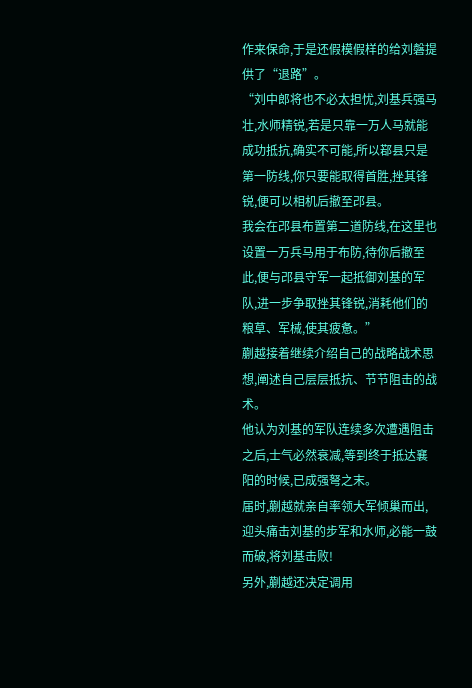作来保命,于是还假模假样的给刘磐提供了“退路”。
“刘中郎将也不必太担忧,刘基兵强马壮,水师精锐,若是只靠一万人马就能成功抵抗,确实不可能,所以鄀县只是第一防线,你只要能取得首胜,挫其锋锐,便可以相机后撤至邔县。
我会在邔县布置第二道防线,在这里也设置一万兵马用于布防,待你后撤至此,便与邔县守军一起抵御刘基的军队,进一步争取挫其锋锐,消耗他们的粮草、军械,使其疲惫。”
蒯越接着继续介绍自己的战略战术思想,阐述自己层层抵抗、节节阻击的战术。
他认为刘基的军队连续多次遭遇阻击之后,士气必然衰减,等到终于抵达襄阳的时候,已成强弩之末。
届时,蒯越就亲自率领大军倾巢而出,迎头痛击刘基的步军和水师,必能一鼓而破,将刘基击败!
另外,蒯越还决定调用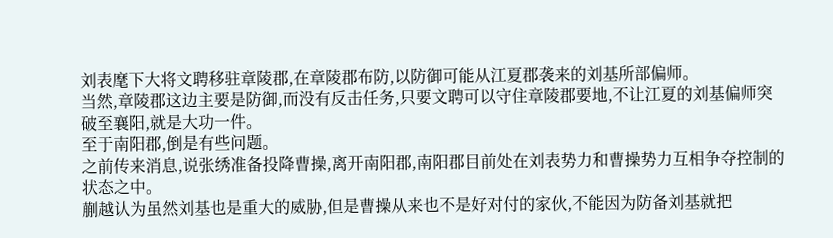刘表麾下大将文聘移驻章陵郡,在章陵郡布防,以防御可能从江夏郡袭来的刘基所部偏师。
当然,章陵郡这边主要是防御,而没有反击任务,只要文聘可以守住章陵郡要地,不让江夏的刘基偏师突破至襄阳,就是大功一件。
至于南阳郡,倒是有些问题。
之前传来消息,说张绣准备投降曹操,离开南阳郡,南阳郡目前处在刘表势力和曹操势力互相争夺控制的状态之中。
蒯越认为虽然刘基也是重大的威胁,但是曹操从来也不是好对付的家伙,不能因为防备刘基就把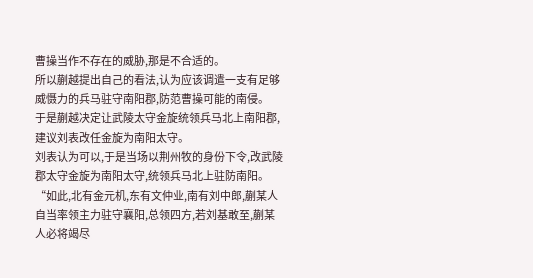曹操当作不存在的威胁,那是不合适的。
所以蒯越提出自己的看法,认为应该调遣一支有足够威慑力的兵马驻守南阳郡,防范曹操可能的南侵。
于是蒯越决定让武陵太守金旋统领兵马北上南阳郡,建议刘表改任金旋为南阳太守。
刘表认为可以,于是当场以荆州牧的身份下令,改武陵郡太守金旋为南阳太守,统领兵马北上驻防南阳。
“如此,北有金元机,东有文仲业,南有刘中郎,蒯某人自当率领主力驻守襄阳,总领四方,若刘基敢至,蒯某人必将竭尽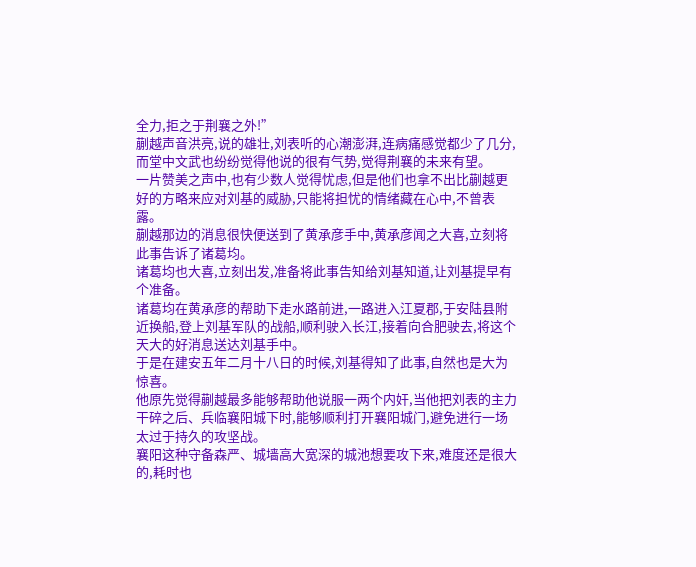全力,拒之于荆襄之外!”
蒯越声音洪亮,说的雄壮,刘表听的心潮澎湃,连病痛感觉都少了几分,而堂中文武也纷纷觉得他说的很有气势,觉得荆襄的未来有望。
一片赞美之声中,也有少数人觉得忧虑,但是他们也拿不出比蒯越更好的方略来应对刘基的威胁,只能将担忧的情绪藏在心中,不曾表露。
蒯越那边的消息很快便送到了黄承彦手中,黄承彦闻之大喜,立刻将此事告诉了诸葛均。
诸葛均也大喜,立刻出发,准备将此事告知给刘基知道,让刘基提早有个准备。
诸葛均在黄承彦的帮助下走水路前进,一路进入江夏郡,于安陆县附近换船,登上刘基军队的战船,顺利驶入长江,接着向合肥驶去,将这个天大的好消息送达刘基手中。
于是在建安五年二月十八日的时候,刘基得知了此事,自然也是大为惊喜。
他原先觉得蒯越最多能够帮助他说服一两个内奸,当他把刘表的主力干碎之后、兵临襄阳城下时,能够顺利打开襄阳城门,避免进行一场太过于持久的攻坚战。
襄阳这种守备森严、城墙高大宽深的城池想要攻下来,难度还是很大的,耗时也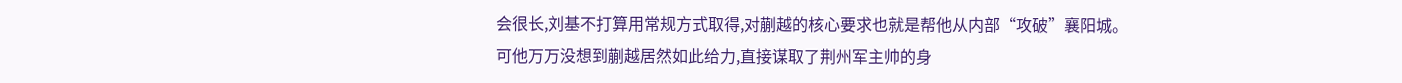会很长,刘基不打算用常规方式取得,对蒯越的核心要求也就是帮他从内部“攻破”襄阳城。
可他万万没想到蒯越居然如此给力,直接谋取了荆州军主帅的身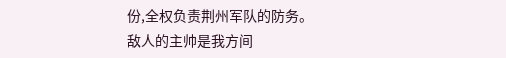份,全权负责荆州军队的防务。
敌人的主帅是我方间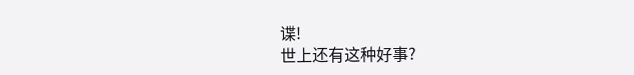谍!
世上还有这种好事?